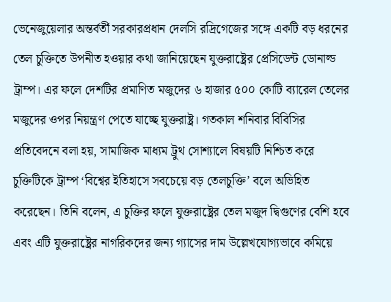ভেনেজুয়েলার অন্তর্বর্তী সরকারপ্রধান দেলসি রদ্রিগেজের সঙ্গে একটি বড় ধরনের তেল চুক্তিতে উপনীত হওয়ার কথা জানিয়েছেন যুক্তরাষ্ট্রের প্রেসিডেন্ট ডোনাল্ড ট্রাম্প। এর ফলে দেশটির প্রমাণিত মজুদের ৬ হাজার ৫০০ কোটি ব্যারেল তেলের মজুদের ওপর নিয়ন্ত্রণ পেতে যাচ্ছে যুক্তরাষ্ট্র। গতকাল শনিবার বিবিসির প্রতিবেদনে বলা হয়, সামাজিক মাধ্যম ট্রুথ সোশ্যালে বিষয়টি নিশ্চিত করে চুক্তিটিকে ট্রাম্প ‘বিশ্বের ইতিহাসে সবচেয়ে বড় তেলচুক্তি’ বলে অভিহিত করেছেন। তিনি বলেন, এ চুক্তির ফলে যুক্তরাষ্ট্রের তেল মজুদ দ্বিগুণের বেশি হবে এবং এটি যুক্তরাষ্ট্রের নাগরিকদের জন্য গ্যাসের দাম উল্লেখযোগ্যভাবে কমিয়ে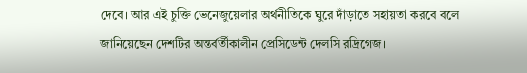দেবে। আর এই চুক্তি ভেনেজুয়েলার অর্থনীতিকে ঘুরে দাঁড়াতে সহায়তা করবে বলে জানিয়েছেন দেশটির অন্তর্বর্তীকালীন প্রেসিডেন্ট দেলসি রদ্রিগেজ।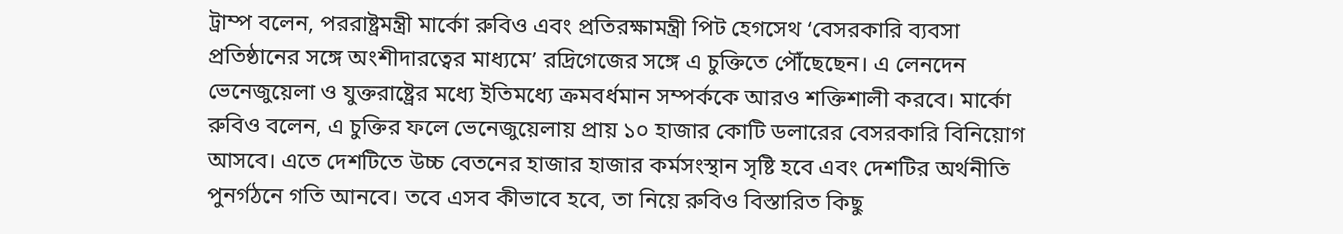ট্রাম্প বলেন, পররাষ্ট্রমন্ত্রী মার্কো রুবিও এবং প্রতিরক্ষামন্ত্রী পিট হেগসেথ ‘বেসরকারি ব্যবসা প্রতিষ্ঠানের সঙ্গে অংশীদারত্বের মাধ্যমে’ রদ্রিগেজের সঙ্গে এ চুক্তিতে পৌঁছেছেন। এ লেনদেন ভেনেজুয়েলা ও যুক্তরাষ্ট্রের মধ্যে ইতিমধ্যে ক্রমবর্ধমান সম্পর্ককে আরও শক্তিশালী করবে। মার্কো রুবিও বলেন, এ চুক্তির ফলে ভেনেজুয়েলায় প্রায় ১০ হাজার কোটি ডলারের বেসরকারি বিনিয়োগ আসবে। এতে দেশটিতে উচ্চ বেতনের হাজার হাজার কর্মসংস্থান সৃষ্টি হবে এবং দেশটির অর্থনীতি পুনর্গঠনে গতি আনবে। তবে এসব কীভাবে হবে, তা নিয়ে রুবিও বিস্তারিত কিছু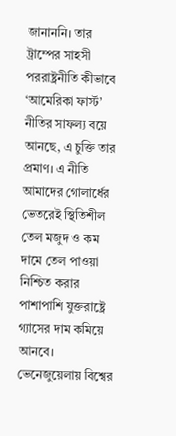জানাননি। তার ট্রাম্পের সাহসী পররাষ্ট্রনীতি কীভাবে ‘আমেরিকা ফার্স্ট’ নীতির সাফল্য বয়ে আনছে, এ চুক্তি তার প্রমাণ। এ নীতি আমাদের গোলার্ধের ভেতরেই স্থিতিশীল তেল মজুদ ও কম দামে তেল পাওয়া নিশ্চিত করার পাশাপাশি যুক্তরাষ্ট্রে গ্যাসের দাম কমিয়ে আনবে।
ভেনেজুয়েলায় বিশ্বের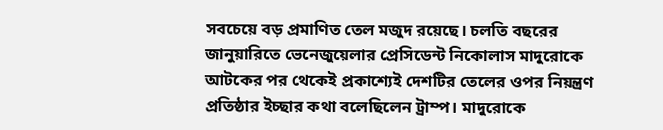সবচেয়ে বড় প্রমাণিত তেল মজুদ রয়েছে। চলতি বছরের জানুয়ারিতে ভেনেজুয়েলার প্রেসিডেন্ট নিকোলাস মাদুরোকে আটকের পর থেকেই প্রকাশ্যেই দেশটির তেলের ওপর নিয়ন্ত্রণ প্রতিষ্ঠার ইচ্ছার কথা বলেছিলেন ট্রাম্প। মাদুরোকে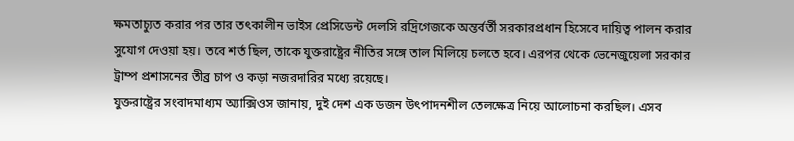ক্ষমতাচ্যুত করার পর তার তৎকালীন ভাইস প্রেসিডেন্ট দেলসি রদ্রিগেজকে অন্তর্বর্তী সরকারপ্রধান হিসেবে দায়িত্ব পালন করার সুযোগ দেওয়া হয়। তবে শর্ত ছিল, তাকে যুক্তরাষ্ট্রের নীতির সঙ্গে তাল মিলিয়ে চলতে হবে। এরপর থেকে ভেনেজুয়েলা সরকার ট্রাম্প প্রশাসনের তীব্র চাপ ও কড়া নজরদারির মধ্যে রয়েছে।
যুক্তরাষ্ট্রের সংবাদমাধ্যম অ্যাক্সিওস জানায়, দুই দেশ এক ডজন উৎপাদনশীল তেলক্ষেত্র নিয়ে আলোচনা করছিল। এসব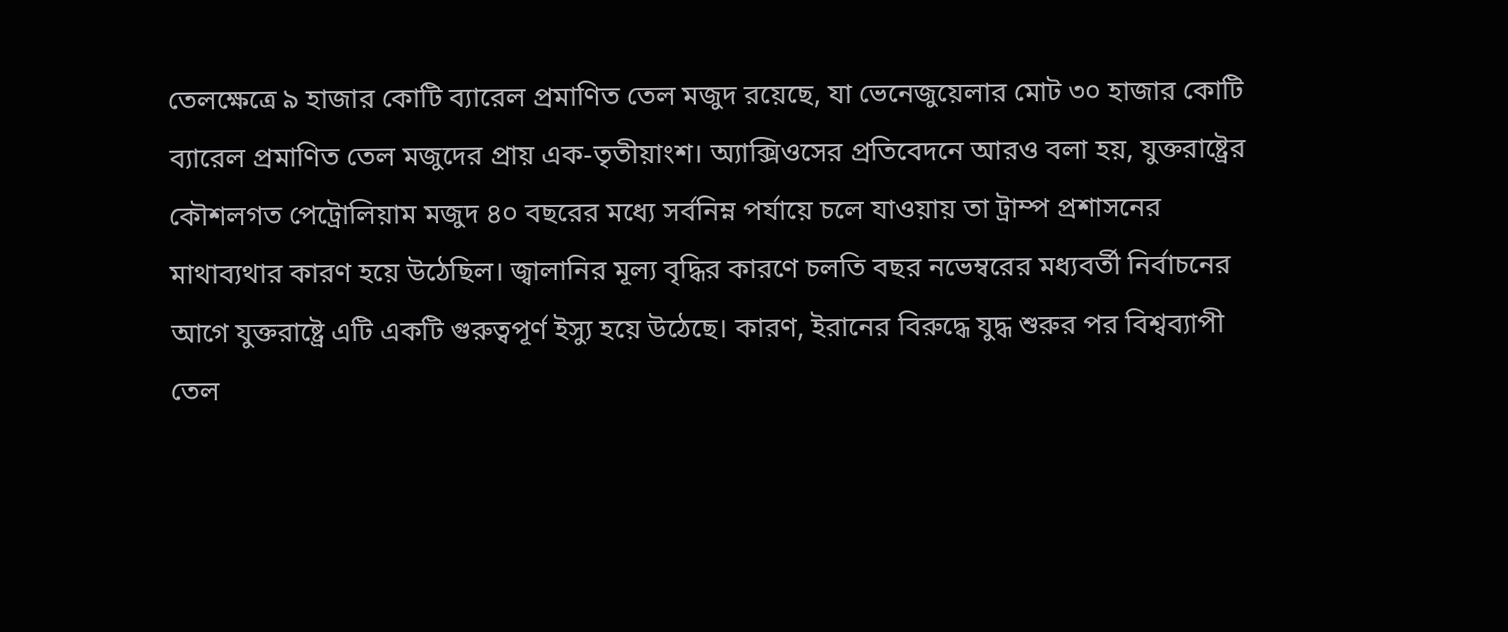তেলক্ষেত্রে ৯ হাজার কোটি ব্যারেল প্রমাণিত তেল মজুদ রয়েছে, যা ভেনেজুয়েলার মোট ৩০ হাজার কোটি ব্যারেল প্রমাণিত তেল মজুদের প্রায় এক-তৃতীয়াংশ। অ্যাক্সিওসের প্রতিবেদনে আরও বলা হয়, যুক্তরাষ্ট্রের কৌশলগত পেট্রোলিয়াম মজুদ ৪০ বছরের মধ্যে সর্বনিম্ন পর্যায়ে চলে যাওয়ায় তা ট্রাম্প প্রশাসনের মাথাব্যথার কারণ হয়ে উঠেছিল। জ্বালানির মূল্য বৃদ্ধির কারণে চলতি বছর নভেম্বরের মধ্যবর্তী নির্বাচনের আগে যুক্তরাষ্ট্রে এটি একটি গুরুত্বপূর্ণ ইস্যু হয়ে উঠেছে। কারণ, ইরানের বিরুদ্ধে যুদ্ধ শুরুর পর বিশ্বব্যাপী তেল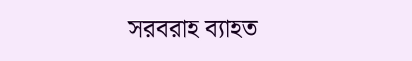সরবরাহ ব্যাহত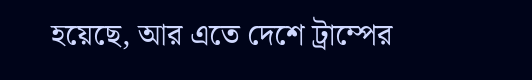হয়েছে, আর এতে দেশে ট্রাম্পের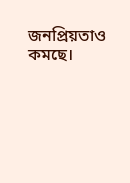জনপ্রিয়তাও কমছে।